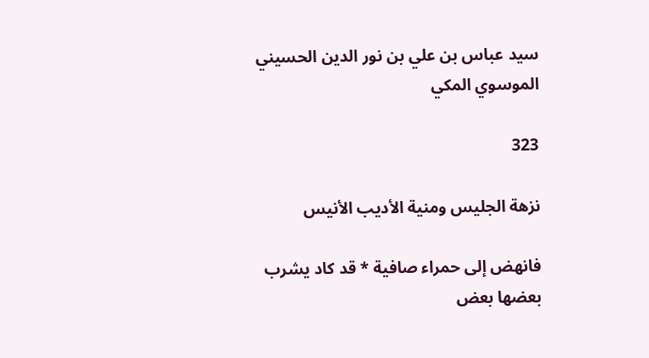سيد عباس بن علي بن نور الدين الحسيني الموسوي المكي

323

نزهة الجليس ومنية الأديب الأنيس

فانهض إلى حمراء صافية * قد كاد يشرب بعضها بعض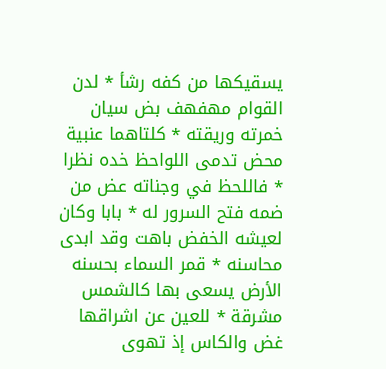يسقيكها من كفه رشأ * لدن القوام مهفهف بض سيان خمرته وريقته * كلتاهما عنبية محض تدمى اللواحظ خده نظرا * فاللحظ في وجناته عض من ضمه فتح السرور له * بابا وكان لعيشه الخفض باهت وقد ابدى محاسنه * قمر السماء بحسنه الأرض يسعى بها كالشمس مشرقة * للعين عن اشراقها غض والكاس إذ تهوى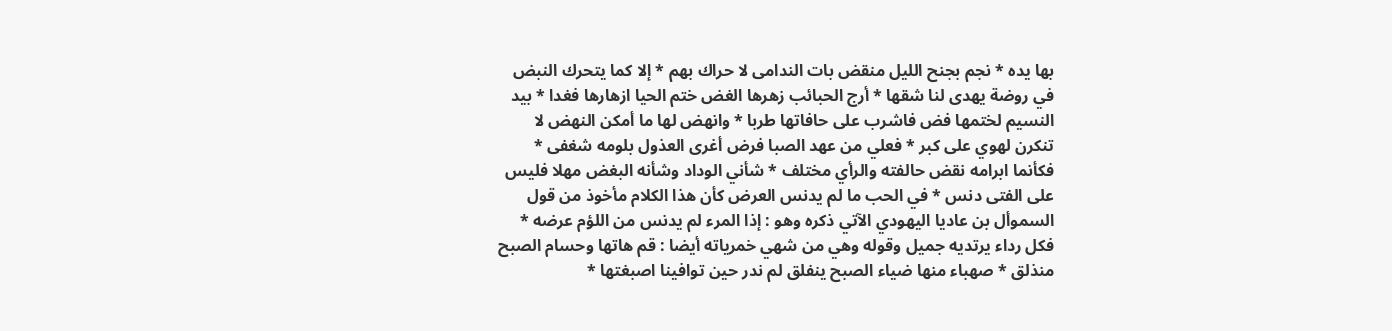بها يده * نجم بجنح الليل منقض بات الندامى لا حراك بهم * إلا كما يتحرك النبض في روضة يهدى لنا شقها * أرج الحبائب زهرها الغض ختم الحيا ازهارها فغدا * بيد النسيم لختمها فض فاشرب على حافاتها طربا * وانهض لها ما أمكن النهض لا تنكرن لهوي على كبر * فعلي من عهد الصبا فرض أغرى العذول بلومه شغفى * فكأنما ابرامه نقض حالفته والرأي مختلف * شأني الوداد وشأنه البغض مهلا فليس على الفتى دنس * في الحب ما لم يدنس العرض كأن هذا الكلام مأخوذ من قول السموأل بن عاديا اليهودي الآتي ذكره وهو : إذا المرء لم يدنس من اللؤم عرضه * فكل رداء يرتديه جميل وقوله وهي من شهي خمرياته أيضا : قم هاتها وحسام الصبح منذلق * صهباء منها ضياء الصبح ينفلق لم ندر حين توافينا اصبغتها *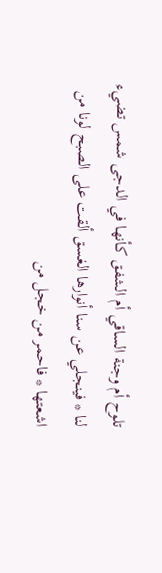تلوح أم وجنة الساقي أم الشفق كأنها في الدجى شمس تضيء لنا * فينجلي عن سنا أنوارها الغسق ألقت على الصبح لونا من اشعتها * فاحمر من خجل من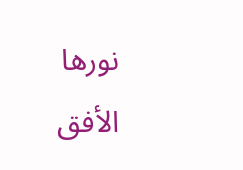نورها الأفق